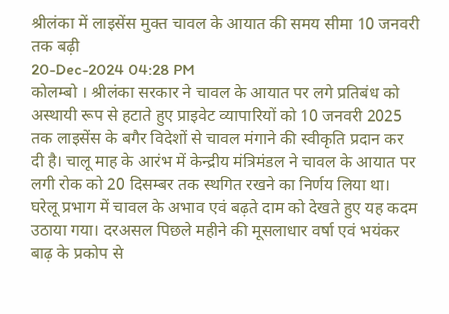श्रीलंका में लाइसेंस मुक्त चावल के आयात की समय सीमा 10 जनवरी तक बढ़ी
20-Dec-2024 04:28 PM
कोलम्बो । श्रीलंका सरकार ने चावल के आयात पर लगे प्रतिबंध को अस्थायी रूप से हटाते हुए प्राइवेट व्यापारियों को 10 जनवरी 2025 तक लाइसेंस के बगैर विदेशों से चावल मंगाने की स्वीकृति प्रदान कर दी है। चालू माह के आरंभ में केन्द्रीय मंत्रिमंडल ने चावल के आयात पर लगी रोक को 20 दिसम्बर तक स्थगित रखने का निर्णय लिया था।
घरेलू प्रभाग में चावल के अभाव एवं बढ़ते दाम को देखते हुए यह कदम उठाया गया। दरअसल पिछले महीने की मूसलाधार वर्षा एवं भयंकर बाढ़ के प्रकोप से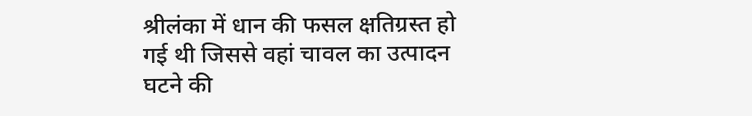श्रीलंका में धान की फसल क्षतिग्रस्त हो गई थी जिससे वहां चावल का उत्पादन घटने की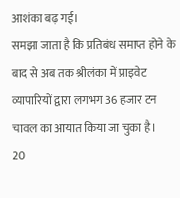आशंका बढ़ गई।
समझा जाता है कि प्रतिबंध समाप्त होने के बाद से अब तक श्रीलंका में प्राइवेट व्यापारियों द्वारा लगभग 36 हजार टन चावल का आयात किया जा चुका है।
20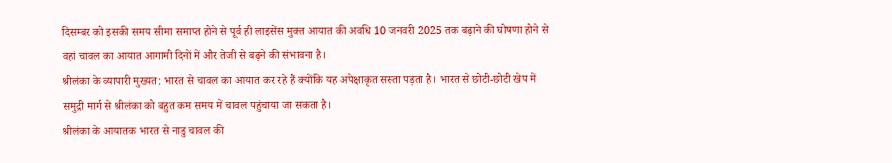दिसम्बर को इसकी समय सीमा समाप्त होने से पूर्व ही लाइसेंस मुक्त आयात की अवधि 10 जनवरी 2025 तक बढ़ाने की घोषणा होने से वहां चावल का आयात आगामी दिनों में और तेजी से बढ़ने की संभावना है।
श्रीलंका के व्यापारी मुख्यत: भारत से चावल का आयात कर रहे हैं क्योंकि यह अपेक्षाकृत सस्ता पड़ता है। भारत से छोटी-छोटी खेप में समुद्री मार्ग से श्रीलंका को बहुत कम समय में चावल पहुंचाया जा सकता है।
श्रीलंका के आयातक भारत से नाडु चावल की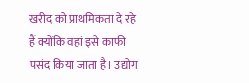खरीद को प्राथमिकता दे रहे हैं क्योंकि वहां इसे काफी पसंद किया जाता है। उद्योग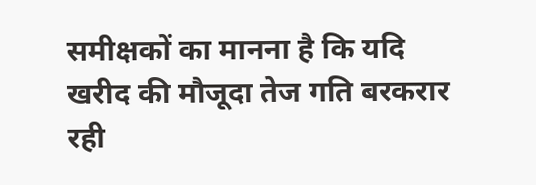समीक्षकों का मानना है कि यदि खरीद की मौजूदा तेज गति बरकरार रही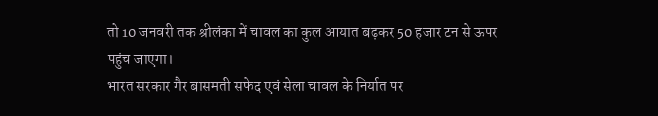तो 10 जनवरी तक श्रीलंका में चावल का कुल आयात बढ़कर 50 हजार टन से ऊपर पहुंच जाएगा।
भारत सरकार गैर बासमती सफेद एवं सेला चावल के निर्यात पर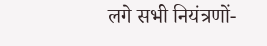लगे सभी नियंत्रणों-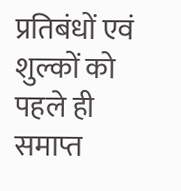प्रतिबंधों एवं शुल्कों को पहले ही समाप्त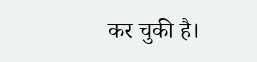कर चुकी है।